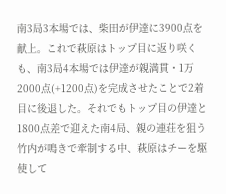南3局3本場では、柴田が伊達に3900点を献上。これで萩原はトップ目に返り咲くも、南3局4本場では伊達が親満貫・1万2000点(+1200点)を完成させたことで2着目に後退した。それでもトップ目の伊達と1800点差で迎えた南4局、親の連荘を狙う竹内が鳴きで牽制する中、萩原はチーを駆使して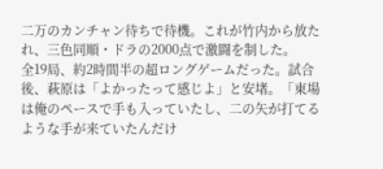二万のカンチャン待ちで待機。これが竹内から放たれ、三色同順・ドラの2000点で激闘を制した。
全19局、約2時間半の超ロングゲームだった。試合後、萩原は「よかったって感じよ」と安堵。「東場は俺のペースで手も入っていたし、二の矢が打てるような手が来ていたんだけ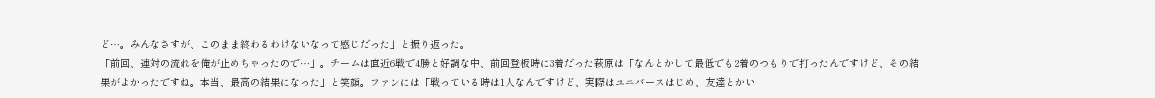ど…。みんなさすが、このまま終わるわけないなって感じだった」と振り返った。
「前回、連対の流れを俺が止めちゃったので…」。チームは直近6戦で4勝と好調な中、前回登板時に3着だった萩原は「なんとかして最低でも2着のつもりで打ったんですけど、その結果がよかったですね。本当、最高の結果になった」と笑顔。ファンには「戦っている時は1人なんですけど、実際はユニバースはじめ、友達とかい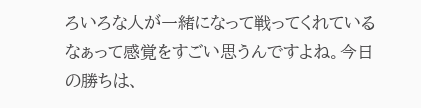ろいろな人が一緒になって戦ってくれているなぁって感覚をすごい思うんですよね。今日の勝ちは、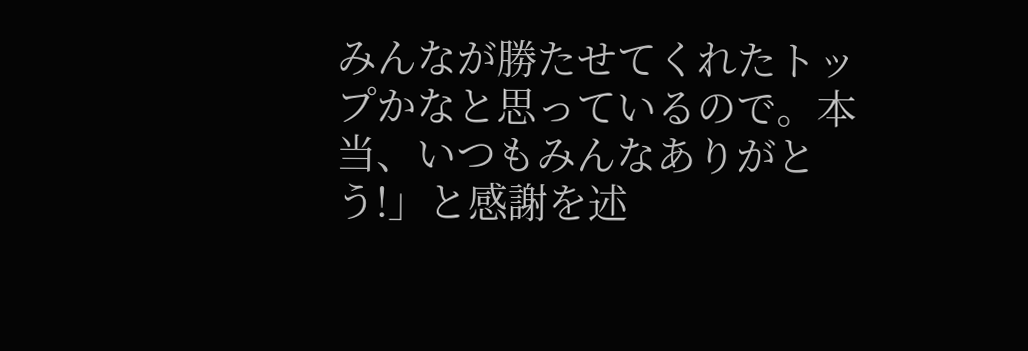みんなが勝たせてくれたトップかなと思っているので。本当、いつもみんなありがとう!」と感謝を述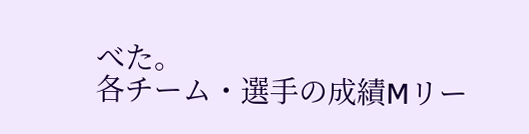べた。
各チーム・選手の成績Mリー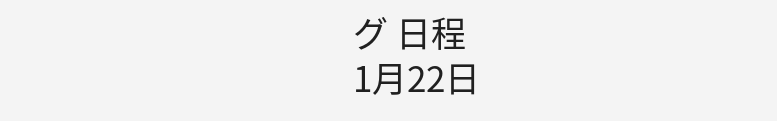グ 日程
1月22日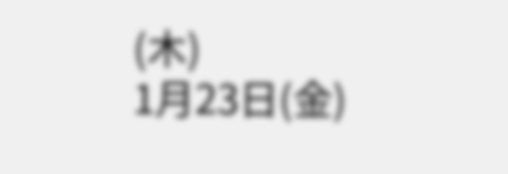(木)
1月23日(金)